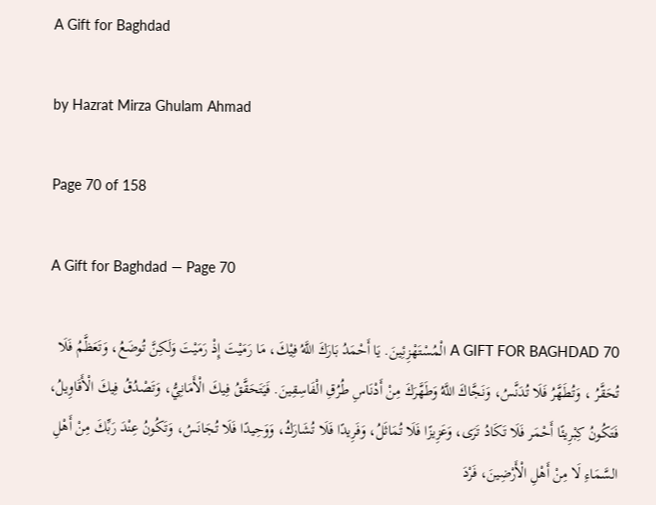A Gift for Baghdad

by Hazrat Mirza Ghulam Ahmad

Page 70 of 158

A Gift for Baghdad — Page 70

70 A GIFT FOR BAGHDAD الْمُسْتَهْزِئِينَ. يَا أَحْمَدُ بَارَكَ اللَّهُ فِيْكَ، مَا رَمَيْتَ إِذْ رَمَيْتَ وَلَكِنَّ تُوضَعُ، وَتَعَظَّمُ فَلَا تُحَقَّرُ ، وَتُطَهَّرُ فَلَا تُدَنَّسُ، وَنَجَّاكَ اللَّهُ وَطَهَّرَكَ مِنْ أَدْنَاسِ طُرُقِ الْفَاسِقِينَ. فَيَتَحَقَّقُ فِيكَ الْأَمَانِيُّ، وَتَصْدُقُ فِيكَ الْأَقَاوِيلُ، فَتَكُونُ كِبْرِيئًا أَحْمَر فَلَا تَكَادُ تَرَى، وَعَزِيزًا فَلَا تُمَاثَلُ، وَفَرِيدًا فَلَا تُشَارَكُ، وَوَحِيدًا فَلَا تُجَانَسُ، وَتَكُونُ عِنْدَ رَبِّكَ مِنْ أَهْلِ السَّمَاءِ لَا مِنْ أَهْلِ الْأَرْضِينَ، فَرْدَ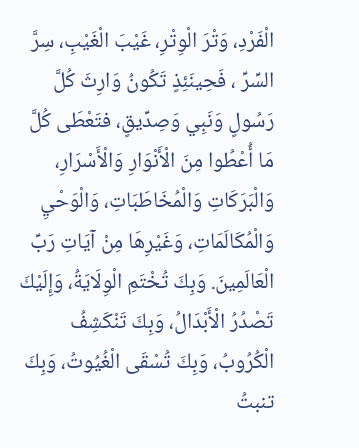الْفَرْدِ، وَتْرَ الْوِتْرِ، غَيْبَ الْغَيْبِ، سِرَّ السِّرِّ ، فَحِينَئِذٍ تَكُونُ وَارِثَ كُلَّ رَسُولٍ وَنَبِي وَصِدِّيقٍ، فتَعْطَى كُلَّ مَا أُعْطُوا مِنَ الْأَنْوَارِ وَالْأَسْرَارِ، وَالْبَرَكَاتِ وَالْمُخَاطَبَاتِ، وَالْوَحْيِ وَالْمُكَالَمَاتِ، وَغَيْرِهَا مِنْ آيَاتِ رَبِّ الْعَالَمِينَ. وَبِكَ تُخْتَمِ الْوِلَايَةُ، وَإِلَيْكَ تَصْدُرُ الْأَبْدَالُ، وَبِكَ تَنْكَشِفُ الْكُرُوبُ، وَبِكَ تُسْقَى الْغُيُوتُ، وَبِكَ تنبتُ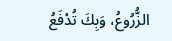الزُّرُوعُ، وَبِكَ تُدْفَعُ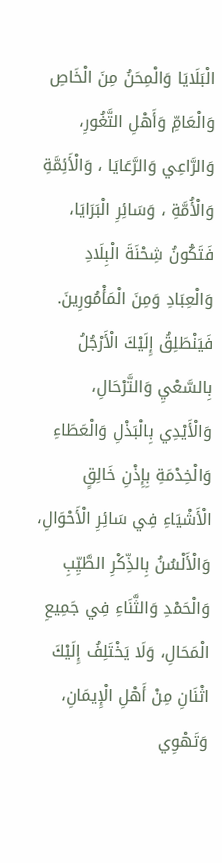الْبَلَايَا وَالْمِحَنُ مِنَ الْخَاصِ وَالْعَامِّ وَأَهْلِ التَّغُورِ، وَالرَّاعِي وَالرَّعَايَا ، وَالْأَئِمَّةِ وَالْأُمَّةِ ، وَسَائِرِ الْبَرَايَا، فَتَكُونُ شِحْنَةَ الْبِلَادِ وَالْعِبَادِ وَمِنَ الْمَأْمُورِينَ. فَيَنْطَلِقُ إِلَيْكَ الْأَرْجُلُ بِالسَّعْيِ وَالتَّرْحَالِ، وَالْأَيْدِي بِالْبَذْلِ وَالْعَطَاءِ وَالْخِدْمَةِ بِإِذْنِ خَالِقٍ الْأَشْيَاءِ فِي سَائِرِ الْأَحْوَالِ، وَالْأَلْسُنُ بِالذِّكْرِ الطَّيِّبِ وَالْحَمْدِ وَالثَّنَاءِ فِي جَمِيعِ الْمَحَالِ، وَلَا يَخْتَلِفُ إِلَيْكَ اثْنَانِ مِنْ أَهْلِ الْإِيمَانِ، وَتَهْوِي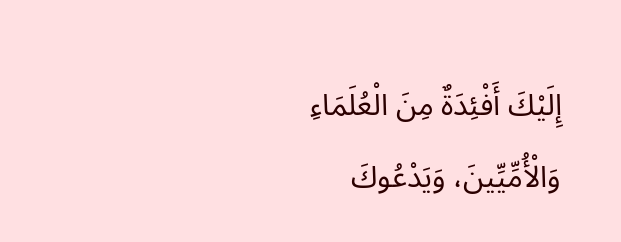إِلَيْكَ أَفْئِدَةٌ مِنَ الْعُلَمَاءِ وَالْأُمِّيِّينَ، وَيَدْعُوكَ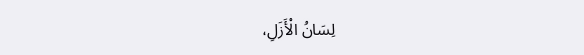لِسَانُ الْأَزَلِ،